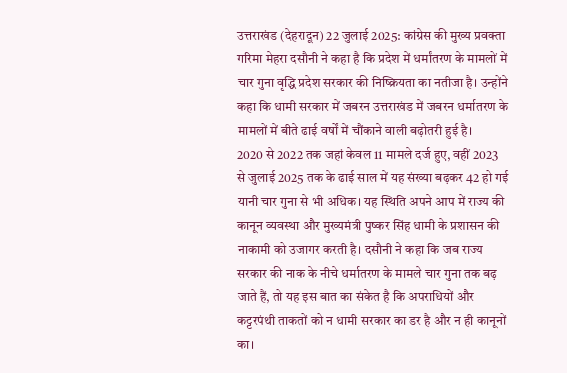उत्तराखंड (देहरादून) 22 जुलाई 2025: कांग्रेस की मुख्य प्रवक्ता गरिमा मेहरा दसौनी ने कहा है कि प्रदेश में धर्मांतरण के मामलों में चार गुना वृद्धि प्रदेश सरकार की निष्क्रियता का नतीजा है। उन्होंने कहा कि धामी सरकार में जबरन उत्तराखंड में जबरन धर्मातरण के मामलों में बीते ढाई वर्षों में चौंकाने वाली बढ़ोतरी हुई है।
2020 से 2022 तक जहां केवल 11 मामले दर्ज हुए, वहीं 2023 से जुलाई 2025 तक के ढाई साल में यह संख्या बढ़कर 42 हो गई यानी चार गुना से भी अधिक। यह स्थिति अपने आप में राज्य की कानून व्यवस्था और मुख्यमंत्री पुष्कर सिंह धामी के प्रशासन की नाकामी को उजागर करती है। दसौनी ने कहा कि जब राज्य सरकार की नाक के नीचे धर्मातरण के मामले चार गुना तक बढ़ जाते हैं, तो यह इस बात का संकेत है कि अपराधियों और कट्टरपंथी ताकतों को न धामी सरकार का डर है और न ही कानूनों का।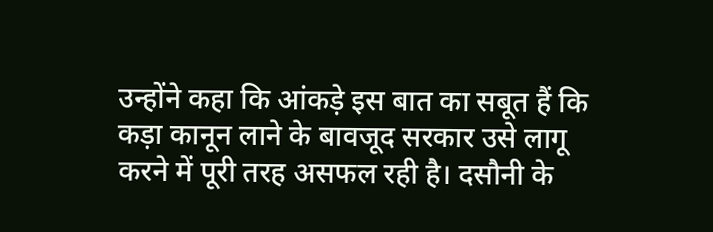उन्होंने कहा कि आंकड़े इस बात का सबूत हैं कि कड़ा कानून लाने के बावजूद सरकार उसे लागू करने में पूरी तरह असफल रही है। दसौनी के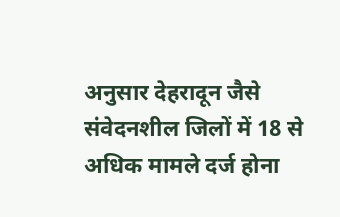अनुसार देहरादून जैसे संवेदनशील जिलों में 18 से अधिक मामले दर्ज होना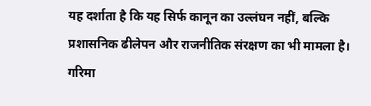यह दर्शाता है कि यह सिर्फ कानून का उल्लंघन नहीं, बल्कि प्रशासनिक ढीलेपन और राजनीतिक संरक्षण का भी मामला है।
गरिमा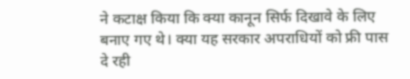ने कटाक्ष किया कि क्या कानून सिर्फ दिखावे के लिए बनाए गए थे। क्या यह सरकार अपराधियों को फ्री पास दे रही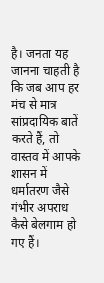है। जनता यह जानना चाहती है कि जब आप हर मंच से मात्र सांप्रदायिक बातें करते हैं, तो वास्तव में आपके शासन में धर्मातरण जैसे गंभीर अपराध कैसे बेलगाम हो गए हैं।